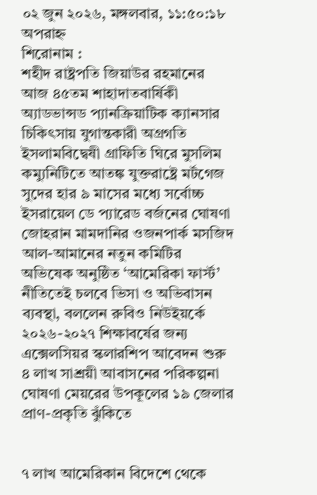০২ জুন ২০২৬, মঙ্গলবার, ১১:৫০:১৮ অপরাহ্ন
শিরোনাম :
শহীদ রাষ্ট্রপতি জিয়াউর রহমানের আজ ৪৫তম শাহাদাতবার্ষিকী অ্যাডভান্সড প্যানক্রিয়াটিক ক্যানসার চিকিৎসায় যুগান্তকারী অগ্রগতি ইসলামবিদ্বেষী গ্রাফিতি ঘিরে মুসলিম কম্যুনিটিতে আতঙ্ক যুক্তরাষ্ট্রে মর্টগেজ সুদের হার ৯ মাসের মধ্যে সর্বোচ্চ ইসরায়েল ডে প্যারেড বর্জনের ঘোষণা জোহরান মামদানির ওজনপার্ক মসজিদ আল-আমানের নতুন কমিটির অভিষেক অনুষ্ঠিত ‘আমেরিকা ফার্স্ট’ নীতিতেই চলবে ভিসা ও অভিবাসন ব্যবস্থা, বললেন রুবিও নিউইয়র্কে ২০২৬-২০২৭ শিক্ষাবর্ষের জন্য এক্সেলসিয়র স্কলারশিপ আবেদন শুরু ৪ লাখ সাশ্রয়ী আবাসনের পরিকল্পনা ঘোষণা মেয়রের উপকূলের ১৯ জেলার প্রাণ-প্রকৃতি ঝুঁকিতে


৭ লাখ আমেরিকান বিদেশে থেকে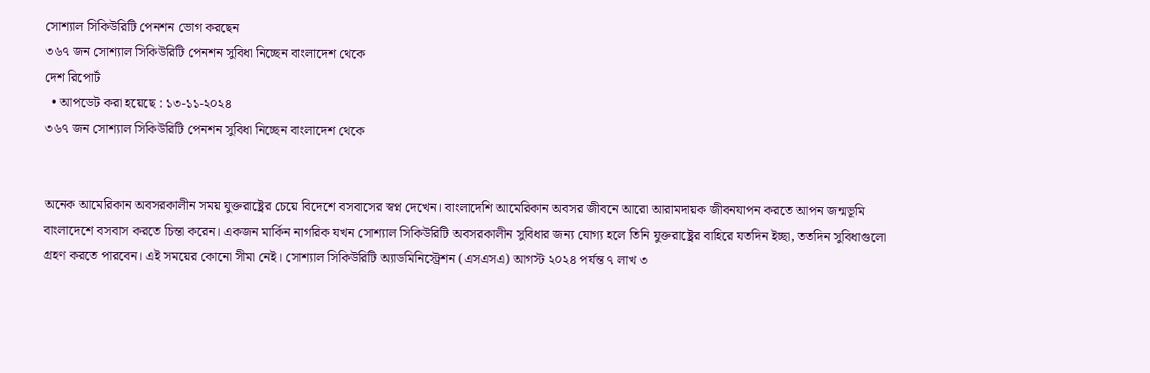সোশ্যাল সিকিউরিটি পেনশন ভোগ করছেন
৩৬৭ জন সোশ্যাল সিকিউরিটি পেনশন সুবিধা নিচ্ছেন বাংলাদেশ থেকে
দেশ রিপোর্ট
  • আপডেট করা হয়েছে : ১৩-১১-২০২৪
৩৬৭ জন সোশ্যাল সিকিউরিটি পেনশন সুবিধা নিচ্ছেন বাংলাদেশ থেকে


অনেক আমেরিকান অবসরকালীন সময় যুক্তরাষ্ট্রের চেয়ে বিদেশে বসবাসের স্বপ্ন দেখেন। বাংলাদেশি আমেরিকান অবসর জীবনে আরো আরামদায়ক জীবনযাপন করতে আপন জন্মভূমি বাংলাদেশে বসবাস করতে চিন্তা করেন। একজন মার্কিন নাগরিক যখন সোশ্যাল সিকিউরিটি অবসরকালীন সুবিধার জন্য যোগ্য হলে তিনি যুক্তরাষ্ট্রের বাহিরে যতদিন ইচ্ছা, ততদিন সুবিধাগুলো গ্রহণ করতে পারবেন। এই সময়ের কোনো সীমা নেই। সোশ্যাল সিকিউরিটি অ্যাডমিনিস্ট্রেশন (এসএসএ) আগস্ট ২০২৪ পর্যন্ত ৭ লাখ ৩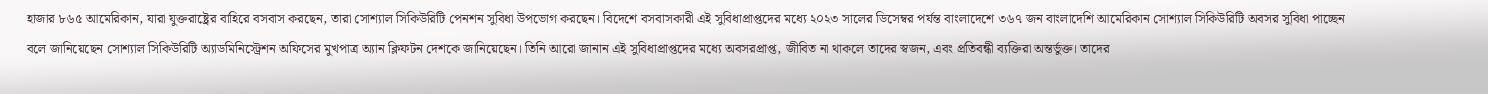হাজার ৮৬৫ আমেরিকান, যারা যুক্তরাষ্ট্রের বাহিরে বসবাস করছেন, তারা সোশ্যাল সিকিউরিটি পেনশন সুবিধা উপভোগ করছেন। বিদেশে বসবাসকারী এই সুবিধাপ্রাপ্তদের মধ্যে ২০২৩ সালের ডিসেম্বর পর্যন্ত বাংলাদেশে ৩৬৭ জন বাংলাদেশি আমেরিকান সোশ্যাল সিকিউরিটি অবসর সুবিধা পাচ্ছেন বলে জানিয়েছেন সোশ্যাল সিকিউরিটি অ্যাডমিনিস্ট্রেশন অফিসের মুখপাত্র অ্যান ক্লিফটন দেশকে জানিয়েছেন। তিনি আরো জানান এই সুবিধাপ্রাপ্তদের মধ্যে অবসরপ্রাপ্ত, জীবিত না থাকলে তাদের স্বজন, এবং প্রতিবন্ধী ব্যক্তিরা অন্তর্ভুক্ত। তাদের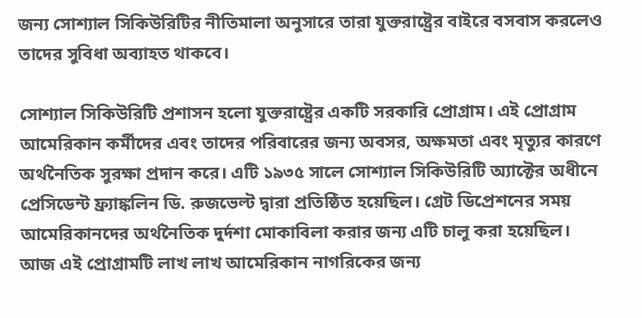জন্য সোশ্যাল সিকিউরিটির নীতিমালা অনুসারে তারা যুক্তরাষ্ট্রের বাইরে বসবাস করলেও তাদের সুবিধা অব্যাহত থাকবে।

সোশ্যাল সিকিউরিটি প্রশাসন হলো যুক্তরাষ্ট্রের একটি সরকারি প্রোগ্রাম। এই প্রোগ্রাম আমেরিকান কর্মীদের এবং তাদের পরিবারের জন্য অবসর, অক্ষমতা এবং মৃত্যুর কারণে অর্থনৈতিক সুরক্ষা প্রদান করে। এটি ১৯৩৫ সালে সোশ্যাল সিকিউরিটি অ্যাক্টের অধীনে প্রেসিডেন্ট ফ্র্যাঙ্কলিন ডি. রুজভেল্ট দ্বারা প্রতিষ্ঠিত হয়েছিল। গ্রেট ডিপ্রেশনের সময় আমেরিকানদের অর্থনৈতিক দুর্দশা মোকাবিলা করার জন্য এটি চালু করা হয়েছিল। আজ এই প্রোগ্রামটি লাখ লাখ আমেরিকান নাগরিকের জন্য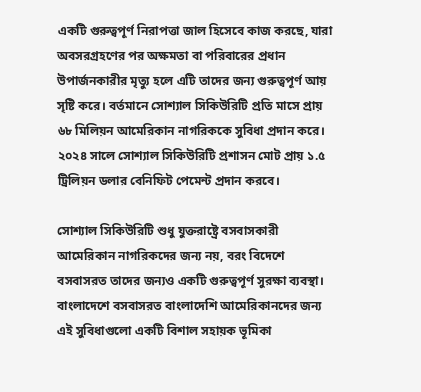একটি গুরুত্বপূর্ণ নিরাপত্তা জাল হিসেবে কাজ করছে, যারা অবসরগ্রহণের পর অক্ষমতা বা পরিবারের প্রধান উপার্জনকারীর মৃত্যু হলে এটি তাদের জন্য গুরুত্বপূর্ণ আয় সৃষ্টি করে। বর্তমানে সোশ্যাল সিকিউরিটি প্রতি মাসে প্রায় ৬৮ মিলিয়ন আমেরিকান নাগরিককে সুবিধা প্রদান করে। ২০২৪ সালে সোশ্যাল সিকিউরিটি প্রশাসন মোট প্রায় ১.৫ ট্রিলিয়ন ডলার বেনিফিট পেমেন্ট প্রদান করবে।

সোশ্যাল সিকিউরিটি শুধু যুক্তরাষ্ট্রে বসবাসকারী আমেরিকান নাগরিকদের জন্য নয়, বরং বিদেশে বসবাসরত তাদের জন্যও একটি গুরুত্বপূর্ণ সুরক্ষা ব্যবস্থা। বাংলাদেশে বসবাসরত বাংলাদেশি আমেরিকানদের জন্য এই সুবিধাগুলো একটি বিশাল সহায়ক ভূমিকা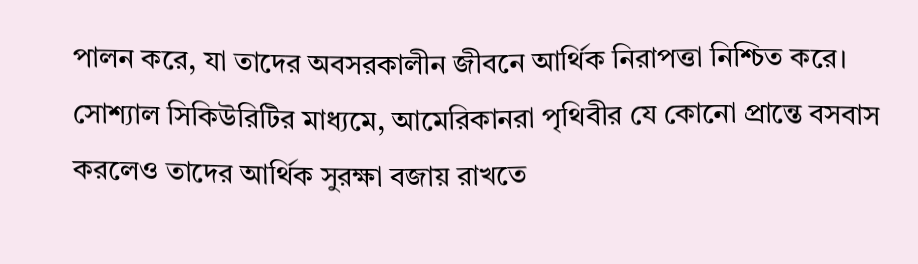পালন করে, যা তাদের অবসরকালীন জীবনে আর্থিক নিরাপত্তা নিশ্চিত করে। সোশ্যাল সিকিউরিটির মাধ্যমে, আমেরিকানরা পৃথিবীর যে কোনো প্রান্তে বসবাস করলেও তাদের আর্থিক সুরক্ষা বজায় রাখতে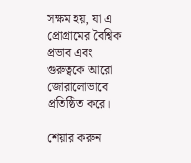সক্ষম হয়, যা এ প্রোগ্রামের বৈশ্বিক প্রভাব এবং গুরুত্বকে আরো জোরালোভাবে প্রতিষ্ঠিত করে।

শেয়ার করুন